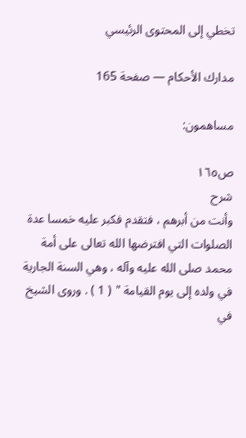تخطي إلى المحتوى الرئيسي

مدارك الأحكام — صفحة 165

مساهمون:

ص١٦٥
شرح
وأنت من أبرهم ، فتقدم فكبر عليه خمسا عدة الصلوات التي افترضها الله تعالى على أمة محمد صلى الله عليه وآله ، وهي السنة الجارية في ولده إلى يوم القيامة " ( 1 ) . وروى الشيخ في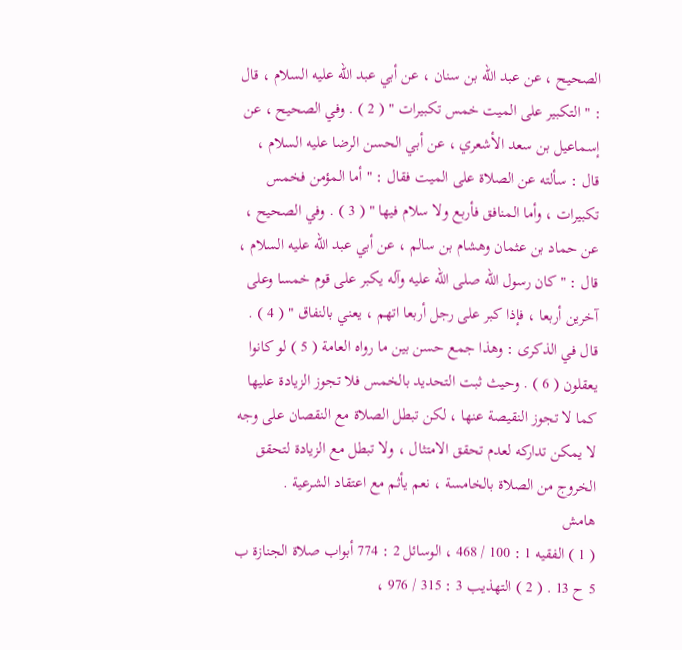الصحيح ، عن عبد الله بن سنان ، عن أبي عبد الله عليه السلام ، قال : " التكبير على الميت خمس تكبيرات " ( 2 ) . وفي الصحيح ، عن إسماعيل بن سعد الأشعري ، عن أبي الحسن الرضا عليه السلام ، قال : سألته عن الصلاة على الميت فقال : " أما المؤمن فخمس تكبيرات ، وأما المنافق فأربع ولا سلام فيها " ( 3 ) . وفي الصحيح ، عن حماد بن عثمان وهشام بن سالم ، عن أبي عبد الله عليه السلام ، قال : " كان رسول الله صلى الله عليه وآله يكبر على قوم خمسا وعلى آخرين أربعا ، فإذا كبر على رجل أربعا اتهم ، يعني بالنفاق " ( 4 ) . قال في الذكرى : وهذا جمع حسن بين ما رواه العامة ( 5 ) لو كانوا يعقلون ( 6 ) . وحيث ثبت التحديد بالخمس فلا تجوز الزيادة عليها كما لا تجوز النقيصة عنها ، لكن تبطل الصلاة مع النقصان على وجه لا يمكن تداركه لعدم تحقق الامتثال ، ولا تبطل مع الزيادة لتحقق الخروج من الصلاة بالخامسة ، نعم يأثم مع اعتقاد الشرعية .
هامش
( 1 ) الفقيه 1 : 100 / 468 ، الوسائل 2 : 774 أبواب صلاة الجنازة ب 5 ح 13 . ( 2 ) التهذيب 3 : 315 / 976 ،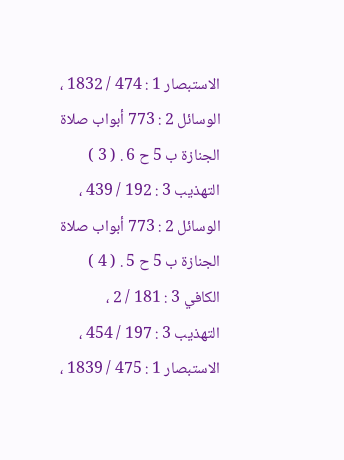الاستبصار 1 : 474 / 1832 ، الوسائل 2 : 773 أبواب صلاة الجنازة ب 5 ح 6 . ( 3 ) التهذيب 3 : 192 / 439 ، الوسائل 2 : 773 أبواب صلاة الجنازة ب 5 ح 5 . ( 4 ) الكافي 3 : 181 / 2 ، التهذيب 3 : 197 / 454 ، الاستبصار 1 : 475 / 1839 ،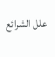علل الشرائع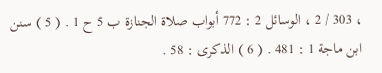، 303 / 2 ، الوسائل 2 : 772 أبواب صلاة الجنازة ب 5 ح 1 . ( 5 ) سنن ابن ماجة 1 : 481 . ( 6 ) الذكرى : 58 .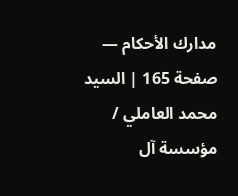مدارك الأحكام — صفحة 165 | السيد محمد العاملي / مؤسسة آل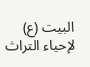البيت (ع) لإحياء التراث